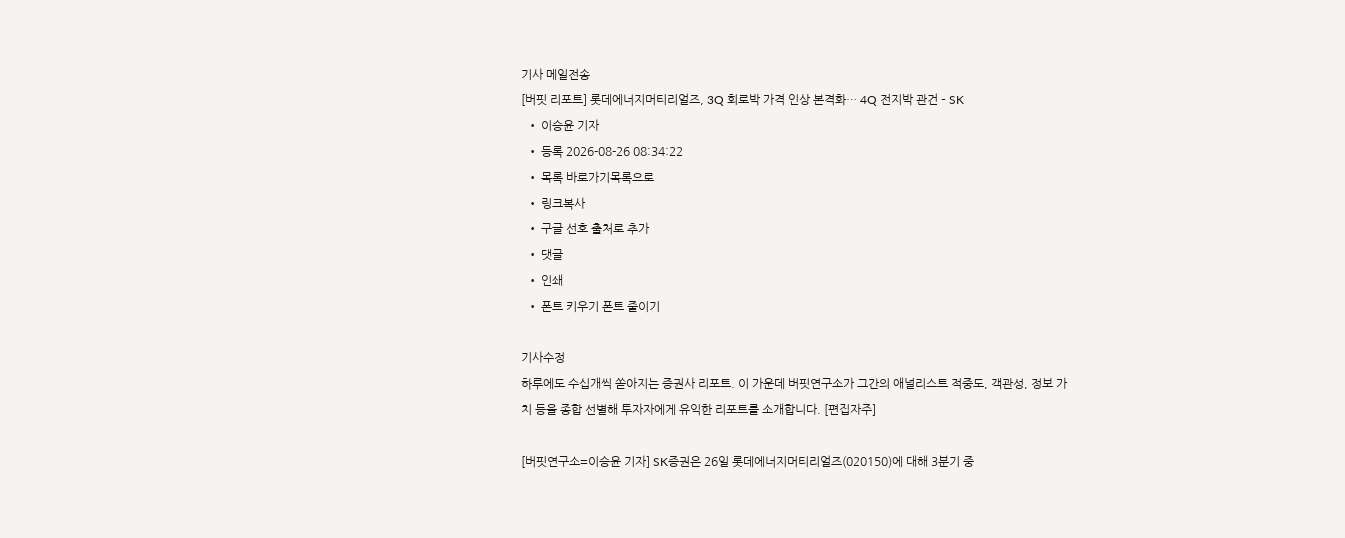기사 메일전송
[버핏 리포트] 롯데에너지머티리얼즈, 3Q 회로박 가격 인상 본격화… 4Q 전지박 관건 – SK
  • 이승윤 기자
  • 등록 2026-08-26 08:34:22
  • 목록 바로가기목록으로
  • 링크복사
  • 구글 선호 출처로 추가
  • 댓글
  • 인쇄
  • 폰트 키우기 폰트 줄이기

기사수정
하루에도 수십개씩 쏟아지는 증권사 리포트. 이 가운데 버핏연구소가 그간의 애널리스트 적중도, 객관성, 정보 가치 등을 종합 선별해 투자자에게 유익한 리포트를 소개합니다. [편집자주]

[버핏연구소=이승윤 기자] SK증권은 26일 롯데에너지머티리얼즈(020150)에 대해 3분기 중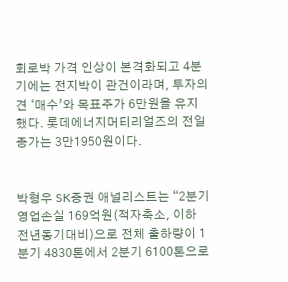회로박 가격 인상이 본격화되고 4분기에는 전지박이 관건이라며, 투자의견 ‘매수’와 목표주가 6만원을 유지했다. 롯데에너지머티리얼즈의 전일 종가는 3만1950원이다.


박형우 SK증권 애널리스트는 “2분기 영업손실 169억원(적자축소, 이하 전년동기대비)으로 전체 출하량이 1분기 4830톤에서 2분기 6100톤으로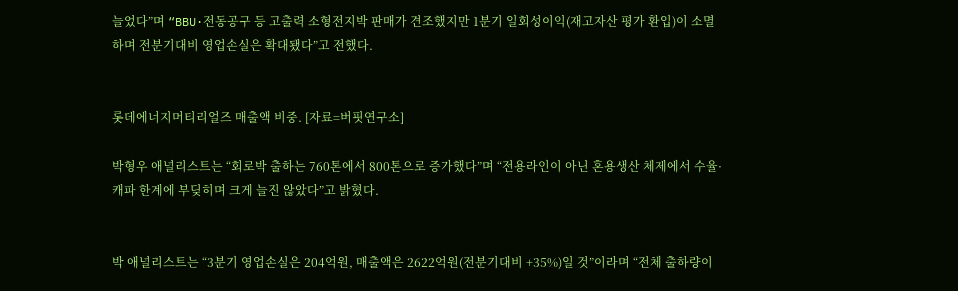늘었다”며 “BBU·전동공구 등 고출력 소형전지박 판매가 견조했지만 1분기 일회성이익(재고자산 평가 환입)이 소멸하며 전분기대비 영업손실은 확대됐다”고 전했다.


롯데에너지머티리얼즈 매출액 비중. [자료=버핏연구소]

박형우 애널리스트는 “회로박 출하는 760톤에서 800톤으로 증가했다”며 “전용라인이 아닌 혼용생산 체제에서 수율·캐파 한계에 부딪히며 크게 늘진 않았다”고 밝혔다.


박 애널리스트는 “3분기 영업손실은 204억원, 매출액은 2622억원(전분기대비 +35%)일 것”이라며 “전체 출하량이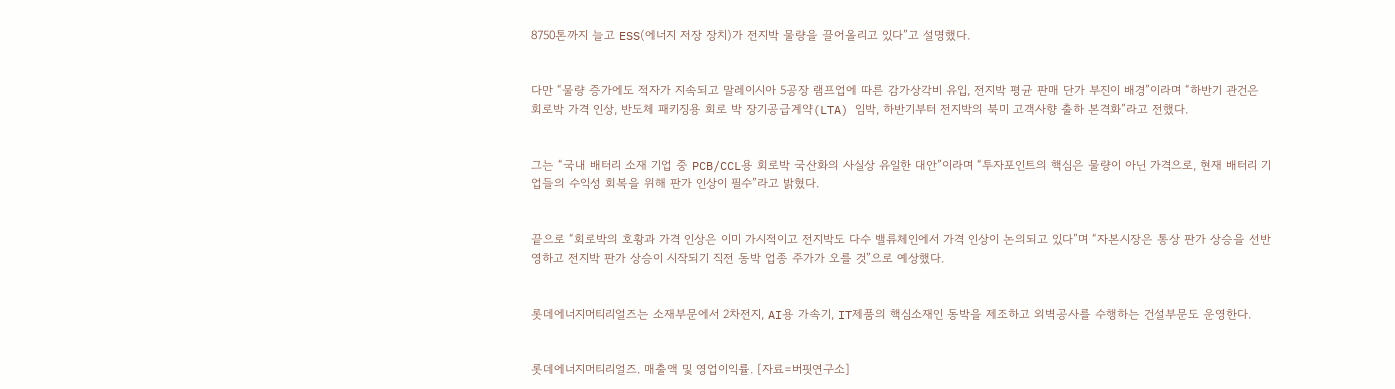8750톤까지 늘고 ESS(에너지 저장 장치)가 전지박 물량을 끌어올리고 있다”고 설명했다.


다만 “물량 증가에도 적자가 지속되고 말레이시아 5공장 램프업에 따른 감가상각비 유입, 전지박 평균 판매 단가 부진이 배경”이라며 “하반기 관건은 회로박 가격 인상, 반도체 패키징용 회로 박 장기공급계약(LTA) 임박, 하반기부터 전지박의 북미 고객사향 출하 본격화”라고 전했다.


그는 “국내 배터리 소재 기업 중 PCB/CCL용 회로박 국산화의 사실상 유일한 대안”이라며 “투자포인트의 핵심은 물량이 아닌 가격으로, 현재 배터리 기업들의 수익성 회복을 위해 판가 인상이 필수”라고 밝혔다.


끝으로 “회로박의 호황과 가격 인상은 이미 가시적이고 전지박도 다수 밸류체인에서 가격 인상이 논의되고 있다”며 “자본시장은 통상 판가 상승을 선반영하고 전지박 판가 상승이 시작되기 직전 동박 업종 주가가 오를 것”으로 예상했다.


롯데에너지머티리얼즈는 소재부문에서 2차전지, AI용 가속기, IT제품의 핵심소재인 동박을 제조하고 외벽공사를 수행하는 건설부문도 운영한다.


롯데에너지머티리얼즈. 매출액 및 영업이익률. [자료=버핏연구소]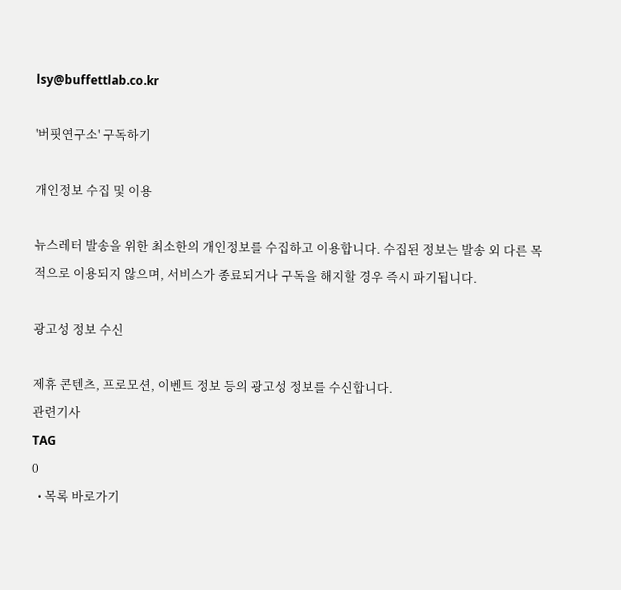lsy@buffettlab.co.kr

'버핏연구소' 구독하기

개인정보 수집 및 이용

뉴스레터 발송을 위한 최소한의 개인정보를 수집하고 이용합니다. 수집된 정보는 발송 외 다른 목적으로 이용되지 않으며, 서비스가 종료되거나 구독을 해지할 경우 즉시 파기됩니다.

광고성 정보 수신

제휴 콘텐츠, 프로모션, 이벤트 정보 등의 광고성 정보를 수신합니다.
관련기사
TAG
0
  • 목록 바로가기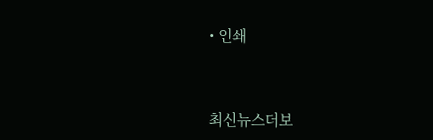• 인쇄


최신뉴스더보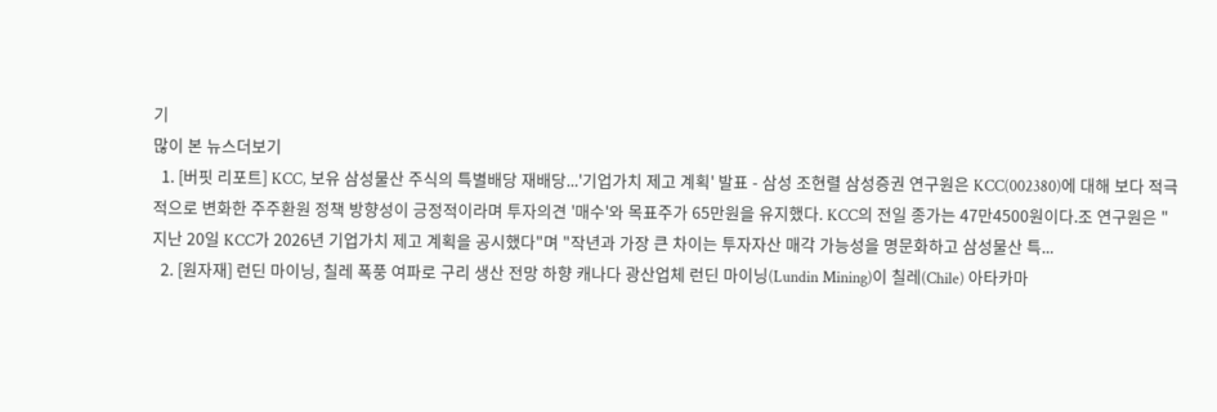기
많이 본 뉴스더보기
  1. [버핏 리포트] KCC, 보유 삼성물산 주식의 특별배당 재배당...'기업가치 제고 계획' 발표 - 삼성 조현렬 삼성증권 연구원은 KCC(002380)에 대해 보다 적극적으로 변화한 주주환원 정책 방향성이 긍정적이라며 투자의견 '매수'와 목표주가 65만원을 유지했다. KCC의 전일 종가는 47만4500원이다.조 연구원은 "지난 20일 KCC가 2026년 기업가치 제고 계획을 공시했다"며 "작년과 가장 큰 차이는 투자자산 매각 가능성을 명문화하고 삼성물산 특...
  2. [원자재] 런딘 마이닝, 칠레 폭풍 여파로 구리 생산 전망 하향 캐나다 광산업체 런딘 마이닝(Lundin Mining)이 칠레(Chile) 아타카마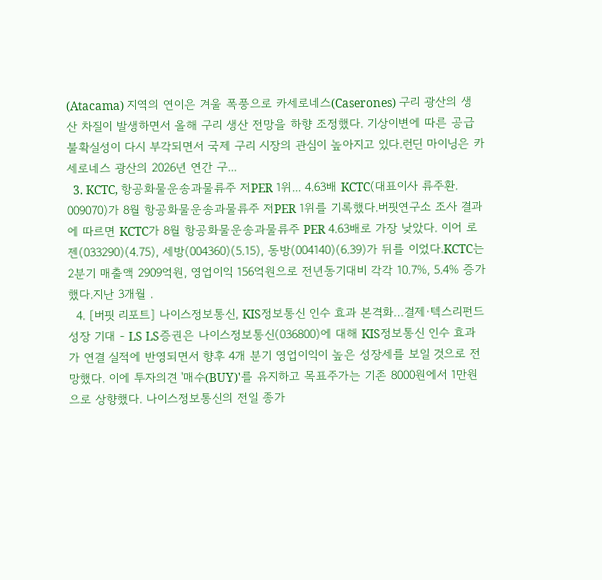(Atacama) 지역의 연이은 겨울 폭풍으로 카세로네스(Caserones) 구리 광산의 생산 차질이 발생하면서 올해 구리 생산 전망을 하향 조정했다. 기상이변에 따른 공급 불확실성이 다시 부각되면서 국제 구리 시장의 관심이 높아지고 있다.런딘 마이닝은 카세로네스 광산의 2026년 연간 구...
  3. KCTC, 항공화물운송과물류주 저PER 1위... 4.63배 KCTC(대표이사 류주환. 009070)가 8월 항공화물운송과물류주 저PER 1위를 기록했다.버핏연구소 조사 결과에 따르면 KCTC가 8월 항공화물운송과물류주 PER 4.63배로 가장 낮았다. 이어 로젠(033290)(4.75), 세방(004360)(5.15), 동방(004140)(6.39)가 뒤를 이었다.KCTC는 2분기 매출액 2909억원, 영업이익 156억원으로 전년동기대비 각각 10.7%, 5.4% 증가했다.지난 3개월 .
  4. [버핏 리포트] 나이스정보통신, KIS정보통신 인수 효과 본격화…결제·텍스리펀드 성장 기대 - LS LS증권은 나이스정보통신(036800)에 대해 KIS정보통신 인수 효과가 연결 실적에 반영되면서 향후 4개 분기 영업이익이 높은 성장세를 보일 것으로 전망했다. 이에 투자의견 '매수(BUY)'를 유지하고 목표주가는 기존 8000원에서 1만원으로 상향했다. 나이스정보통신의 전일 종가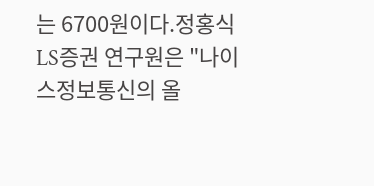는 6700원이다.정홍식 LS증권 연구원은 "나이스정보통신의 올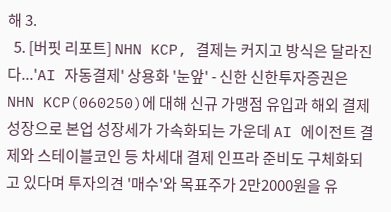해 3.
  5. [버핏 리포트] NHN KCP, 결제는 커지고 방식은 달라진다...'AI 자동결제' 상용화 '눈앞' - 신한 신한투자증권은 NHN KCP(060250)에 대해 신규 가맹점 유입과 해외 결제 성장으로 본업 성장세가 가속화되는 가운데 AI 에이전트 결제와 스테이블코인 등 차세대 결제 인프라 준비도 구체화되고 있다며 투자의견 '매수'와 목표주가 2만2000원을 유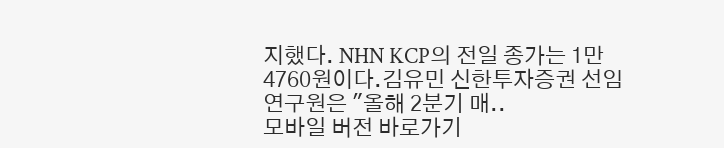지했다. NHN KCP의 전일 종가는 1만4760원이다.김유민 신한투자증권 선임연구원은 "올해 2분기 매..
모바일 버전 바로가기